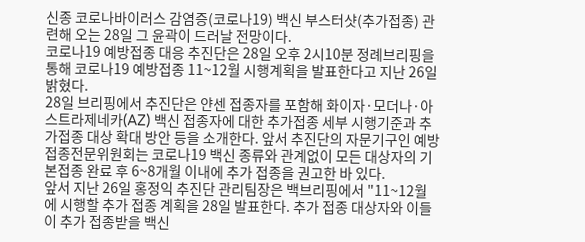신종 코로나바이러스 감염증(코로나19) 백신 부스터샷(추가접종) 관련해 오는 28일 그 윤곽이 드러날 전망이다.
코로나19 예방접종 대응 추진단은 28일 오후 2시10분 정례브리핑을 통해 코로나19 예방접종 11~12월 시행계획을 발표한다고 지난 26일 밝혔다.
28일 브리핑에서 추진단은 얀센 접종자를 포함해 화이자·모더나·아스트라제네카(AZ) 백신 접종자에 대한 추가접종 세부 시행기준과 추가접종 대상 확대 방안 등을 소개한다. 앞서 추진단의 자문기구인 예방접종전문위원회는 코로나19 백신 종류와 관계없이 모든 대상자의 기본접종 완료 후 6~8개월 이내에 추가 접종을 권고한 바 있다.
앞서 지난 26일 홍정익 추진단 관리팀장은 백브리핑에서 "11~12월에 시행할 추가 접종 계획을 28일 발표한다. 추가 접종 대상자와 이들이 추가 접종받을 백신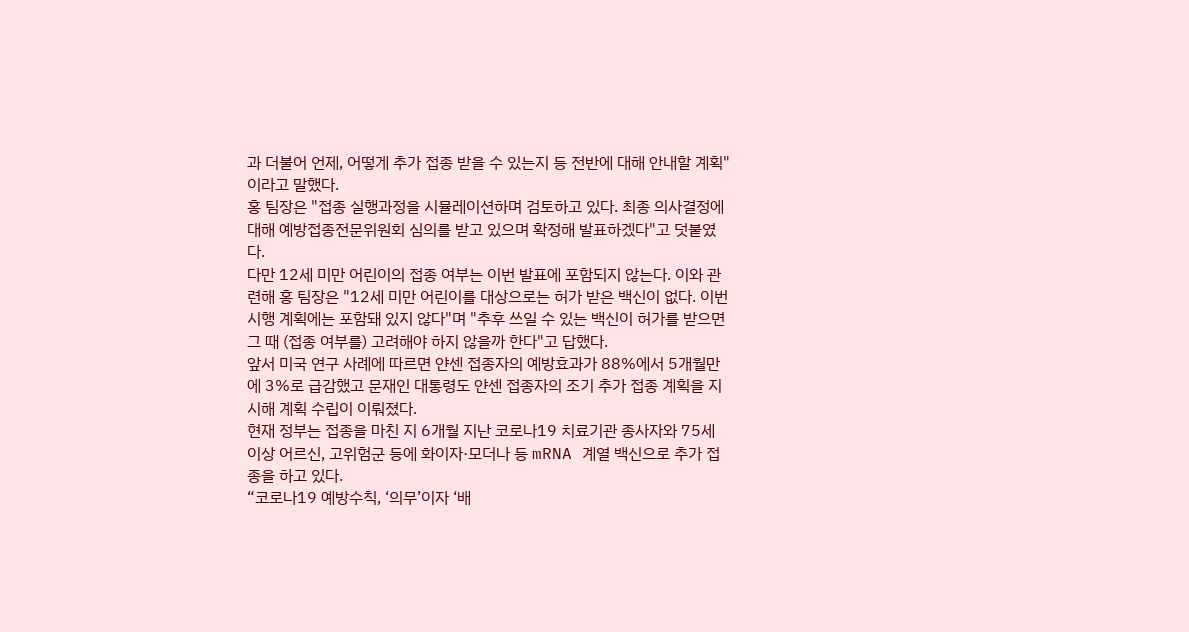과 더불어 언제, 어떻게 추가 접종 받을 수 있는지 등 전반에 대해 안내할 계획"이라고 말했다.
홍 팀장은 "접종 실행과정을 시뮬레이션하며 검토하고 있다. 최종 의사결정에 대해 예방접종전문위원회 심의를 받고 있으며 확정해 발표하겠다"고 덧붙였다.
다만 12세 미만 어린이의 접종 여부는 이번 발표에 포함되지 않는다. 이와 관련해 홍 팀장은 "12세 미만 어린이를 대상으로는 허가 받은 백신이 없다. 이번 시행 계획에는 포함돼 있지 않다"며 "추후 쓰일 수 있는 백신이 허가를 받으면 그 때 (접종 여부를) 고려해야 하지 않을까 한다"고 답했다.
앞서 미국 연구 사례에 따르면 얀센 접종자의 예방효과가 88%에서 5개월만에 3%로 급감했고 문재인 대통령도 얀센 접종자의 조기 추가 접종 계획을 지시해 계획 수립이 이뤄졌다.
현재 정부는 접종을 마친 지 6개월 지난 코로나19 치료기관 종사자와 75세 이상 어르신, 고위험군 등에 화이자·모더나 등 mRNA 계열 백신으로 추가 접종을 하고 있다.
“코로나19 예방수칙, ‘의무’이자 ‘배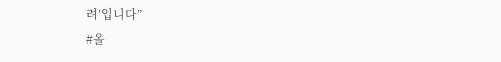려’입니다”
#올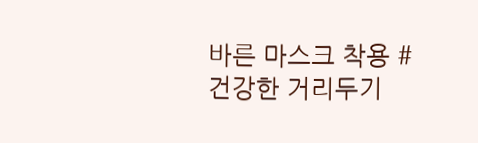바른 마스크 착용 #건강한 거리두기